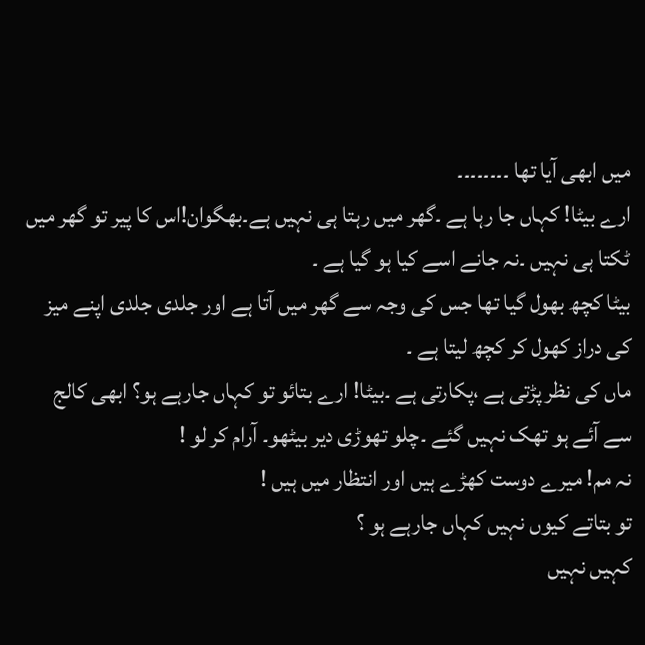میں ابھی آیا تھا ۔۔۔۔۔۔۔۔
ارے بیٹا! کہاں جا رہا ہے ۔گھر میں رہتا ہی نہیں ہے۔بھگوان!اس کا پیر تو گھر میں ٹکتا ہی نہیں ۔نہ جانے اسے کیا ہو گیا ہے ۔
بیٹا کچھ بھول گیا تھا جس کی وجہ سے گھر میں آتا ہے اور جلدی جلدی اپنے میز کی دراز کھول کر کچھ لیتا ہے ۔
ماں کی نظر پڑتی ہے ،پکارتی ہے ۔بیٹا! ارے بتائو تو کہاں جارہے ہو؟ ابھی کالج سے آئے ہو تھک نہیں گئے ۔چلو تھوڑی دیر بیٹھو۔ آرام کر لو !
نہ مم! میرے دوست کھڑے ہیں اور انتظار میں ہیں !
تو بتاتے کیوں نہیں کہاں جارہے ہو ؟
کہیں نہیں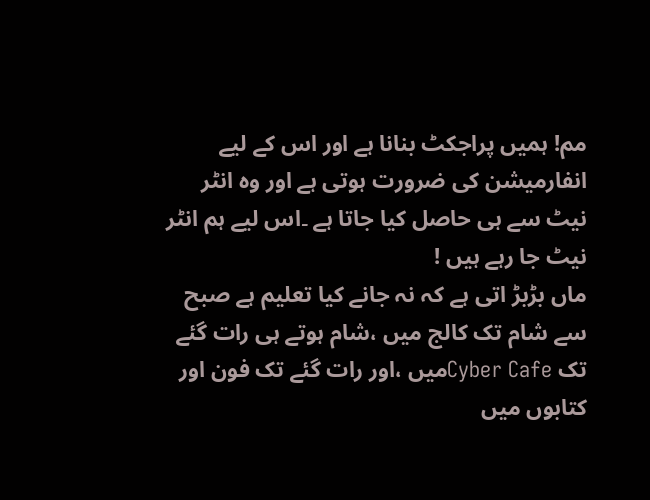مم! ہمیں پراجکٹ بنانا ہے اور اس کے لیے انفارمیشن کی ضرورت ہوتی ہے اور وہ انٹر نیٹ سے ہی حاصل کیا جاتا ہے ۔اس لیے ہم انٹر نیٹ جا رہے ہیں !
ماں بڑبڑ اتی ہے کہ نہ جانے کیا تعلیم ہے صبح سے شام تک کالج میں ،شام ہوتے ہی رات گئے تک Cyber Cafeمیں ،اور رات گئے تک فون اور کتابوں میں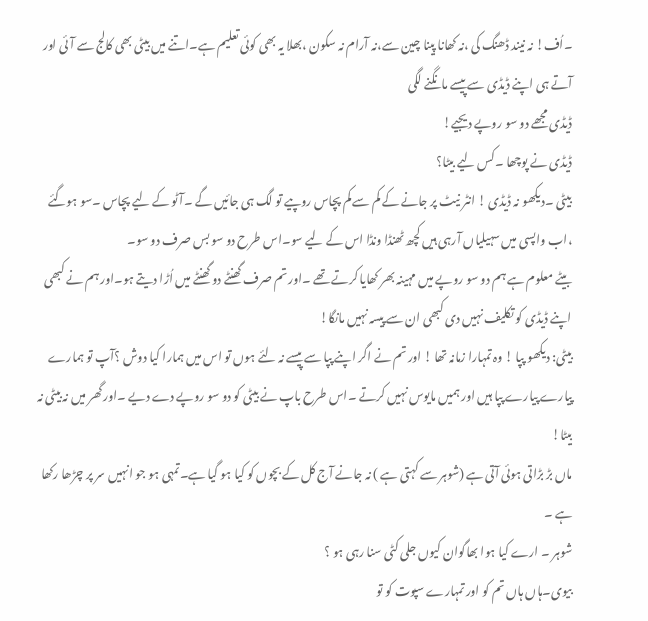۔اُف! نہ نیند ڈھنگ کی ،نہ کھانا پینا چین سے،نہ آرام نہ سکون ،بھلا یہ بھی کوئی تعلیم ہے۔اتنے میں بیٹی بھی کالج سے آئی اور آتے ہی اپنے ڈیڈی سے پیسے مانگنے لگی
ڈیڈی مجھے دو سو روپے دیجیے!
ڈیڈی نے پوچھا ۔کس لیے بیٹا؟
بیٹی ۔دیکھو نہ ڈیڈی ! انٹر نیٹ پر جانے کے کم سے کم پچاس روپیے تو لگ ہی جائیں گے ۔آٹو کے لیے پچاس ۔سو ہوگئے ،اب واپسی میں سہیلیاں آرہی ہیں کچھ ٹھنڈا ونڈا اس کے لیے سو۔اس طرح دو سو بس صرف دو سو۔
بیٹے معلوم ہے ہم دو سو روپے میں مہینہ بھر کھایا کرتے تھے ۔اور تم صرف گھنٹے دو گھنٹے میں اُڑا دیتے ہو۔اور ہم نے کبھی اپنے ڈیڈی کو تکلیف نہیں دی کبھی ان سے پیسہ نہیں مانگا!
بیٹی: دیکھو پپا ! وہ تمہارا زمانہ تھا ! اور تم نے اگر اپنے پپا سے پیسے نہ لئے ہوں تو اس میں ہمارا کیا دوش ؟آپ تو ہمارے پیارے پیارے پپا ہیں اور ہمیں مایوس نہیں کرتے ۔اس طرح باپ نے بیٹی کو دو سو روپے دے دیے ۔اور گھر میں نہ بیٹی نہ بیٹا!
ماں بڑ بڑاتی ہوئی آتی ہے (شوہر سے کہتی ہے ) نہ جانے آج کل کے بچوں کو کیا ہو گیا ہے۔تمہی ہو جو انہیں سر پر چڑھا رکھا ہے ۔
شوہر ۔ ارے کیا ہوا بھاگوان کیوں جلی کٹی سنا رہی ہو ؟
بیوی۔ہاں ہاں تم کو اور تمہارے سپوت کو تو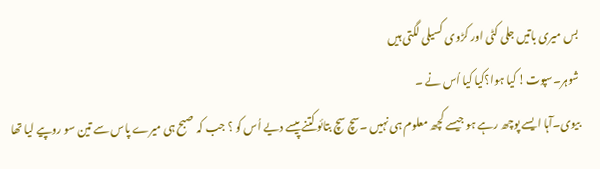بس میری باتیں جلی کٹی اور کڑوی کسیلی لگتی ہیں
شوہر۔سپوت! کیا ہوا؟کیا کیا اُس نے ۔
بیوی۔آہا ایسے پوچھ رہے ہو جیسے کچھ معلوم ہی نہیں ۔سچ سچ بتائو کتنے پیسے دیے اُس کو ؟ جب کہ صبح ہی میرے پاس سے تین سو روپیے لیا تھا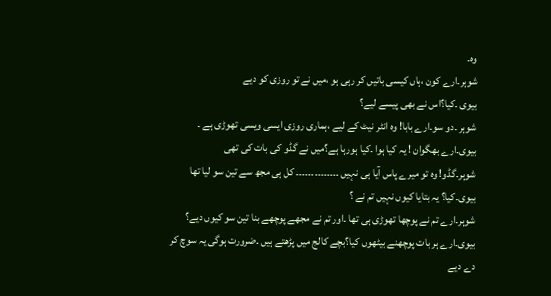وہ۔
شوہر۔ارے کون ،ہاں کیسی باتیں کر رہی ہو ،میں نے تو روزی کو دیے
بیوی ۔کیا؟اس نے بھی پیسے لیے؟
شوہر ۔دو سو۔ارے بابا! وہ انٹر نیٹ کے لیے ،ہماری روزی ایسی ویسی تھوڑی ہے ۔
بیوی۔ارے بھگوان ! یہ کیا ہوا ۔کیا ہورہا ہے؟میں نے گڈو کی بات کی تھی
شوہر۔گڈو! وہ تو میرے پاس آیا ہی نہیں ۔۔۔۔۔۔۔۔۔۔۔۔۔۔ کل ہی مجھ سے تین سو لیا تھا
بیوی۔کیا؟ یہ بتایا کیوں نہیں تم نے ؟
شوہر۔ارے تم نے پوچھا تھوڑی ہی تھا ۔اور تم نے مجھے پوچھے بنا تین سو کیوں دیے؟
بیوی۔ارے ہر بات پوچھنے بیٹھوں کیا؟بچے کالج میں پڑھتے ہیں ۔ضرورت ہوگی یہ سوچ کر دے دیے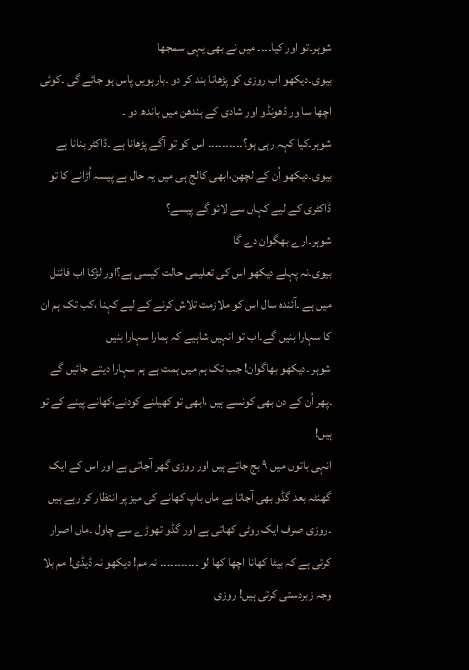شوہر۔تو اور کیا۔۔۔۔ میں نے بھی یہی سمجھا
بیوی۔دیکھو اب روزی کو پڑھانا بند کر دو ۔بارہویں پاس ہو جائے گی ۔کوئی اچھا سا ور ڈھونڈو اور شادی کے بندھن میں باندھ دو ۔
شوہر۔کیا کہہ رہی ہو؟۔۔۔۔۔۔۔۔۔۔ اس کو تو آگے پڑھانا ہے ۔ڈاکٹر بنانا ہے
بیوی۔دیکھو اُن کے لچھن،ابھی کالج ہی میں یہ حال ہے پیسہ اُڑانے کا تو ڈاکٹری کے لیے کہاں سے لائو گے پیسے؟
شوہر۔ارے بھگوان دے گا
بیوی۔نہ پہلے دیکھو اس کی تعلیمی حالت کیسی ہے؟اور لڑکا اب فائنل میں ہے ۔آئندہ سال اس کو ملازمت تلاش کرنے کے لیے کہنا ،کب تک ہم ان کا سہارا بنیں گے۔اب تو انہیں شاہیے کہ ہمارا سہارا بنیں
شوہر ۔دیکھو بھاگوان! جب تک ہم میں ہمت ہے ہم سہارا دیتے جائیں گے ۔پھر اُن کے دن بھی کونسے ہیں ،ابھی تو کھیلنے کودنے،کھانے پینے کے تو ہیں!
انہی باتوں میں ۹ بج جاتے ہیں اور روزی گھر آجاتی ہے اور اس کے ایک گھنٹہ بعد گڈو بھی آجاتا ہے ماں باپ کھانے کی میز پر انتظار کر رہے ہیں ۔روزی صرف ایک روٹی کھاتی ہے اور گڈو تھوڑے سے چاول ۔ماں اصرار کرتی ہے کہ بیٹا کھانا اچھا کھا لو ۔۔۔۔۔۔۔۔۔۔۔ نہ مم! دیکھو نہ ڈیڈی! مم بلا وجہ زبردستی کرتی ہیں! روزی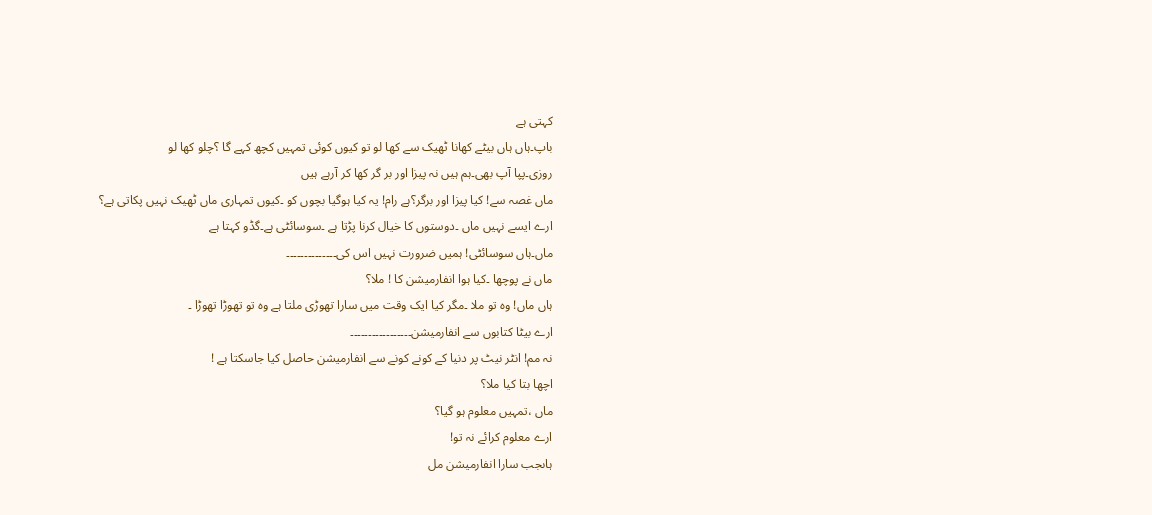کہتی ہے
باپ۔ہاں ہاں بیٹے کھانا ٹھیک سے کھا لو تو کیوں کوئی تمہیں کچھ کہے گا ؟چلو کھا لو
روزی۔پپا آپ بھی۔ہم ہیں نہ پیزا اور بر گر کھا کر آرہے ہیں
ماں غصہ سے! کیا پیزا اور برگر؟ہے رام! یہ کیا ہوگیا بچوں کو ۔کیوں تمہاری ماں ٹھیک نہیں پکاتی ہے؟
ارے ایسے نہیں ماں ۔دوستوں کا خیال کرنا پڑتا ہے ۔سوسائٹی ہے۔گڈو کہتا ہے
ماں۔ہاں سوسائٹی! ہمیں ضرورت نہیں اس کی۔۔۔۔۔۔۔۔۔۔۔۔۔۔
ماں نے پوچھا ۔کیا ہوا انفارمیشن کا ! ملا؟
ہاں ماں! وہ تو ملا ۔مگر کیا ایک وقت میں سارا تھوڑی ملتا ہے وہ تو تھوڑا تھوڑا ۔
ارے بیٹا کتابوں سے انفارمیشن۔۔۔۔۔۔۔۔۔۔۔۔۔۔۔۔۔
نہ مم! انٹر نیٹ پر دنیا کے کونے کونے سے انفارمیشن حاصل کیا جاسکتا ہے !
اچھا بتا کیا ملا؟
ماں ،تمہیں معلوم ہو گیا؟
ارے معلوم کرائے نہ تو!
ہاںجب سارا انفارمیشن مل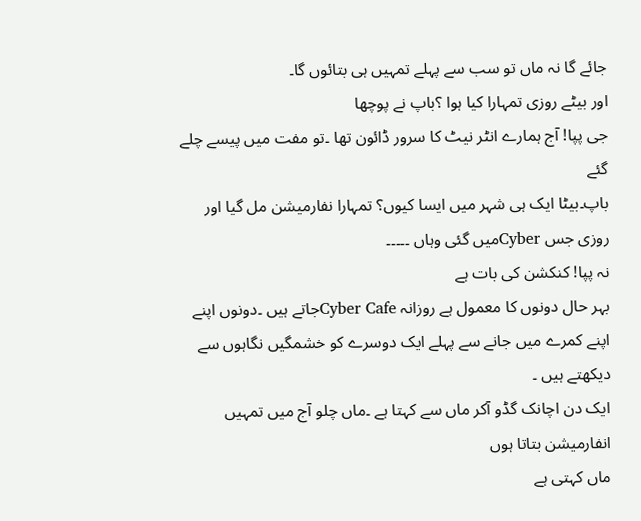جائے گا نہ ماں تو سب سے پہلے تمہیں ہی بتائوں گا۔
اور بیٹے روزی تمہارا کیا ہوا ؟باپ نے پوچھا
جی پپا! آج ہمارے انٹر نیٹ کا سرور ڈائون تھا ۔تو مفت میں پیسے چلے گئے
باپ۔بیٹا ایک ہی شہر میں ایسا کیوں؟ تمہارا نفارمیشن مل گیا اور روزی جس Cyberمیں گئی وہاں ۔۔۔۔۔
نہ پپا! کنکشن کی بات ہے
بہر حال دونوں کا معمول ہے روزانہ Cyber Cafeجاتے ہیں ۔دونوں اپنے اپنے کمرے میں جانے سے پہلے ایک دوسرے کو خشمگیں نگاہوں سے دیکھتے ہیں ۔
ایک دن اچانک گڈو آکر ماں سے کہتا ہے ۔ماں چلو آج میں تمہیں انفارمیشن بتاتا ہوں
ماں کہتی ہے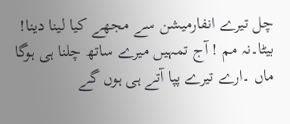چل تیرے انفارمیشن سے مجھے کیا لینا دینا!
بیٹا۔نہ مم ! آج تمہیں میرے ساتھ چلنا ہی ہوگا
ماں ۔ارے تیرے پپا آتے ہی ہوں گے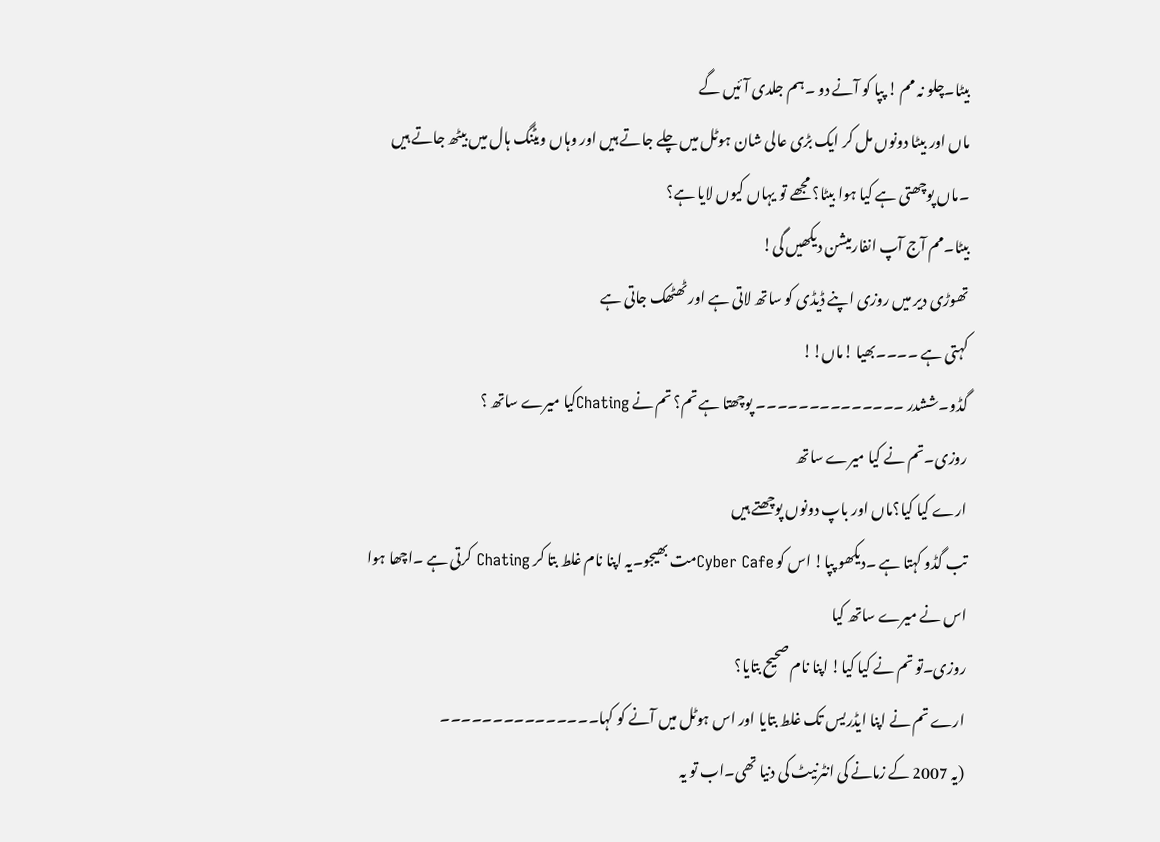بیٹا۔چلو نہ مم ! پپا کو آنے دو ۔ہم جلدی آئیں گے
ماں اور بیٹا دونوں مل کر ایک بڑی عالی شان ہوٹل میں چلے جاتے ہیں اور وہاں ویٹنگ ہال میں بیٹھ جاتے ہیں ۔ماں پوچھتی ہے کیا ہوا بیٹا؟ مجھے تو یہاں کیوں لایا ہے؟
بیٹا۔مم آج آپ انفارمیشن دیکھیں گی!
تھوڑی دیر میں روزی اپنے ڈیڈی کو ساتھ لاتی ہے اور ٹھٹھک جاتی ہے
کہتی ہے ۔۔۔۔بھیا !ماں!!
گڈو۔ششدر ۔۔۔۔۔۔۔۔۔۔۔۔۔۔ پوچھتا ہے تم؟ تم نے Chatingکیا میرے ساتھ ؟
روزی۔تم نے کیا میرے ساتھ
ارے کیا کیا؟ماں اور باپ دونوں پوچھتے ہیں
تب گڈو کہتا ہے ۔دیکھو پپا! اس کو Cyber Cafeمت بھیجو۔یہ اپنا نام غلط بتا کر Chating کرتی ہے ۔اچھا ہوا اس نے میرے ساتھ کیا
روزی۔تو تم نے کیا کیا! اپنا نام صحیح بتایا؟
ارے تم نے اپنا ایڈریس تک غلط بتایا اور اس ہوٹل میں آنے کو کہا۔۔۔۔۔۔۔۔۔۔۔۔۔۔۔
(یہ 2007 کے زمانے کی انٹرنیٹ کی دنیا تھی۔اب تو یہ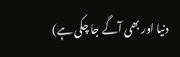دنیا اور بھی آگے جا چکی ہے)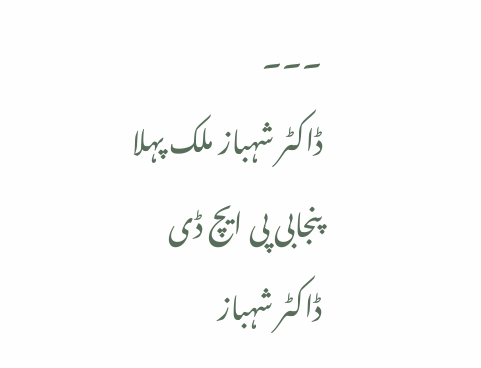۔۔۔
ڈاکٹر شہباز ملک پہلا پنجابی پی ایچ ڈی
ڈاکٹر شہباز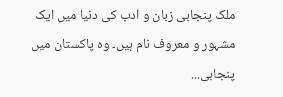ملک پنجابی زبان و ادب کی دنیا میں ایک مشہور و معروف نام ہیں۔ وہ پاکستان میں پنجابی...